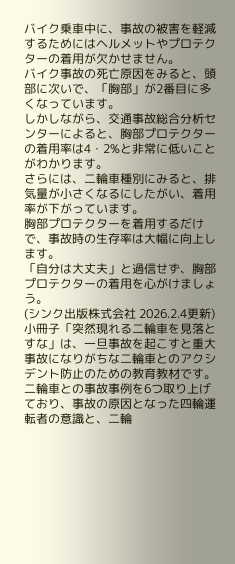バイク乗車中に、事故の被害を軽減するためにはヘルメットやプロテクターの着用が欠かせません。
バイク事故の死亡原因をみると、頭部に次いで、「胸部」が2番目に多くなっています。
しかしながら、交通事故総合分析センターによると、胸部プロテクターの着用率は4・2%と非常に低いことがわかります。
さらには、二輪車種別にみると、排気量が小さくなるにしたがい、着用率が下がっています。
胸部プロテクターを着用するだけで、事故時の生存率は大幅に向上します。
「自分は大丈夫」と過信せず、胸部プロテクターの着用を心がけましょう。
(シンク出版株式会社 2026.2.4更新)
小冊子「突然現れる二輪車を見落とすな」は、一旦事故を起こすと重大事故になりがちな二輪車とのアクシデント防止のための教育教材です。
二輪車との事故事例を6つ取り上げており、事故の原因となった四輪運転者の意識と、二輪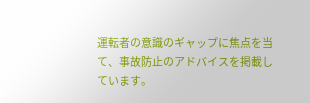運転者の意識のギャップに焦点を当て、事故防止のアドバイスを掲載しています。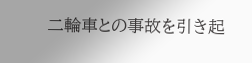二輪車との事故を引き起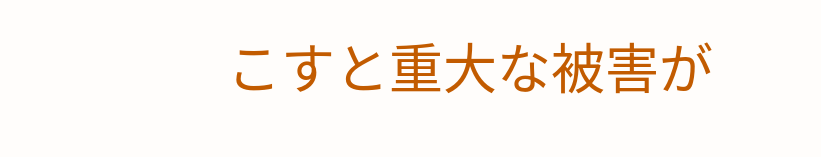こすと重大な被害が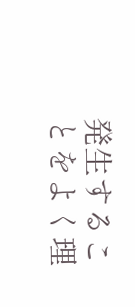発生することをよく理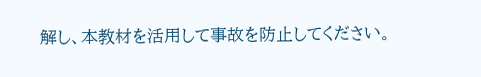解し、本教材を活用して事故を防止してください。